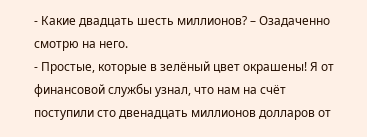- Какие двадцать шесть миллионов? – Озадаченно смотрю на него.
- Простые, которые в зелёный цвет окрашены! Я от финансовой службы узнал, что нам на счёт поступили сто двенадцать миллионов долларов от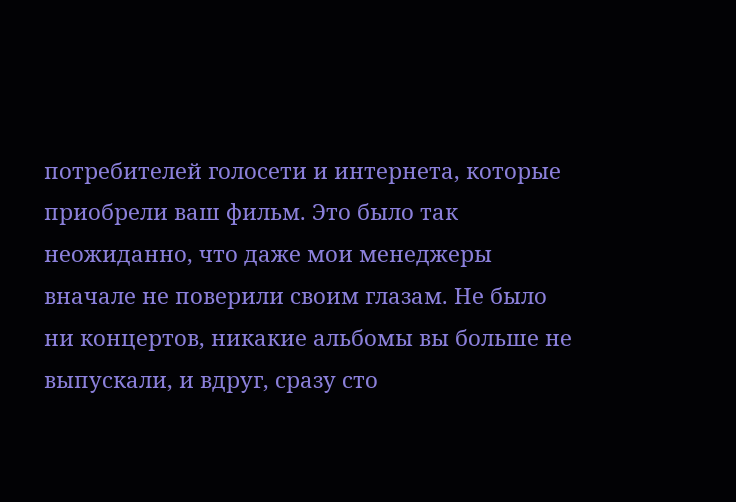потребителей голосети и интернета, которые приобрели ваш фильм. Это было так неожиданно, что даже мои менеджеры вначале не поверили своим глазам. Не было ни концертов, никакие альбомы вы больше не выпускали, и вдруг, сразу сто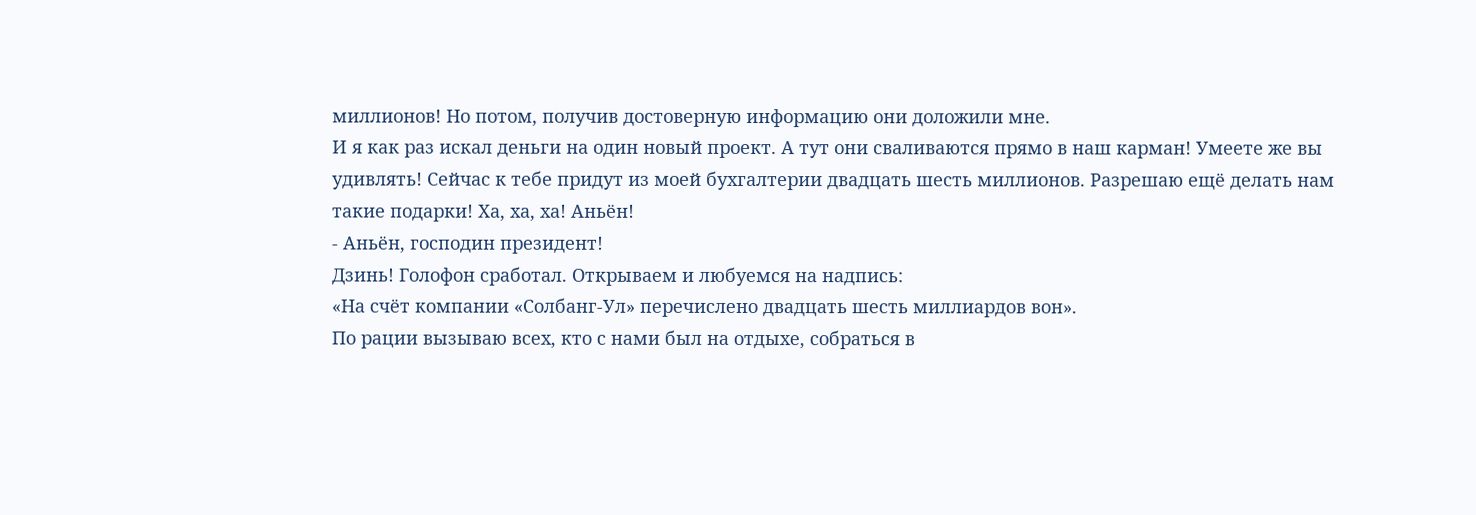миллионов! Но потом, получив достоверную информацию они доложили мне.
И я как раз искал деньги на один новый проект. А тут они сваливаются прямо в наш карман! Умеете же вы удивлять! Сейчас к тебе придут из моей бухгалтерии двадцать шесть миллионов. Разрешаю ещё делать нам такие подарки! Ха, ха, ха! Аньён!
- Аньён, господин президент!
Дзинь! Голофон сработал. Открываем и любуемся на надпись:
«На счёт компании «Солбанг-Ул» перечислено двадцать шесть миллиардов вон».
По рации вызываю всех, кто с нами был на отдыхе, собраться в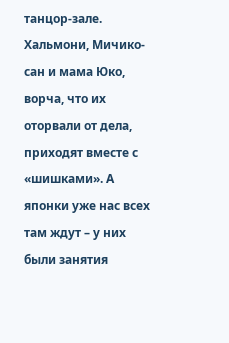танцор-зале. Хальмони, Мичико-сан и мама Юко, ворча, что их оторвали от дела, приходят вместе с «шишками». А японки уже нас всех там ждут – у них были занятия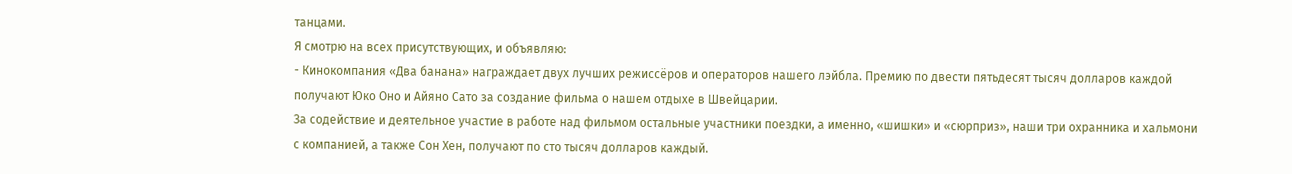танцами.
Я смотрю на всех присутствующих, и объявляю:
- Кинокомпания «Два банана» награждает двух лучших режиссёров и операторов нашего лэйбла. Премию по двести пятьдесят тысяч долларов каждой получают Юко Оно и Айяно Сато за создание фильма о нашем отдыхе в Швейцарии.
За содействие и деятельное участие в работе над фильмом остальные участники поездки, а именно, «шишки» и «сюрприз», наши три охранника и хальмони с компанией, а также Сон Хен, получают по сто тысяч долларов каждый.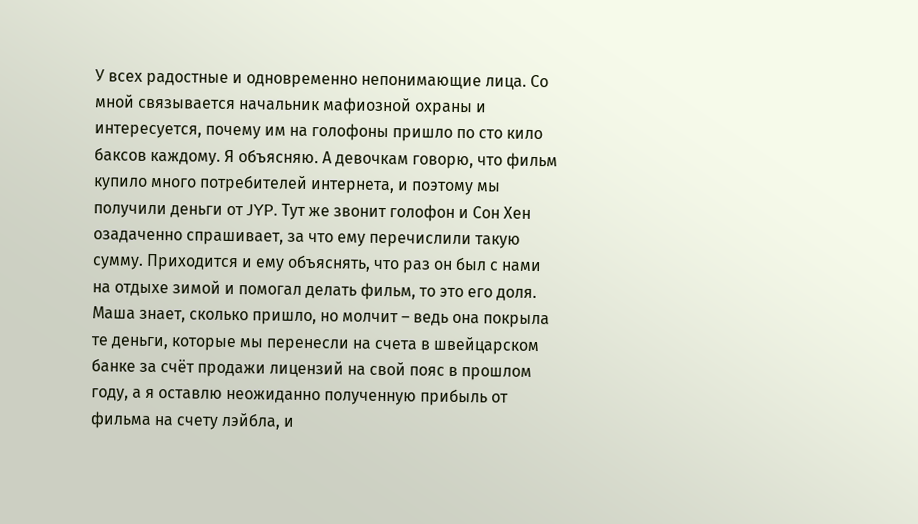У всех радостные и одновременно непонимающие лица. Со мной связывается начальник мафиозной охраны и интересуется, почему им на голофоны пришло по сто кило баксов каждому. Я объясняю. А девочкам говорю, что фильм купило много потребителей интернета, и поэтому мы получили деньги от JYP. Тут же звонит голофон и Сон Хен озадаченно спрашивает, за что ему перечислили такую сумму. Приходится и ему объяснять, что раз он был с нами на отдыхе зимой и помогал делать фильм, то это его доля.
Маша знает, сколько пришло, но молчит – ведь она покрыла те деньги, которые мы перенесли на счета в швейцарском банке за счёт продажи лицензий на свой пояс в прошлом году, а я оставлю неожиданно полученную прибыль от фильма на счету лэйбла, и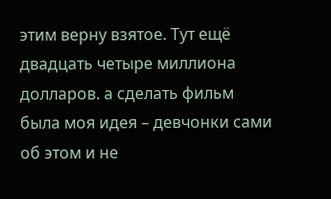этим верну взятое. Тут ещё двадцать четыре миллиона долларов. а сделать фильм была моя идея – девчонки сами об этом и не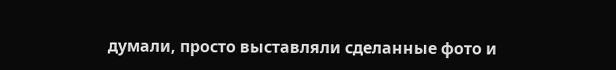думали, просто выставляли сделанные фото и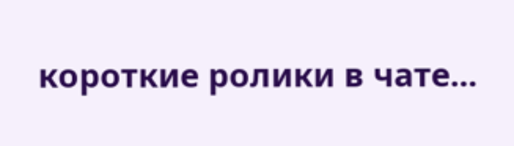короткие ролики в чате...